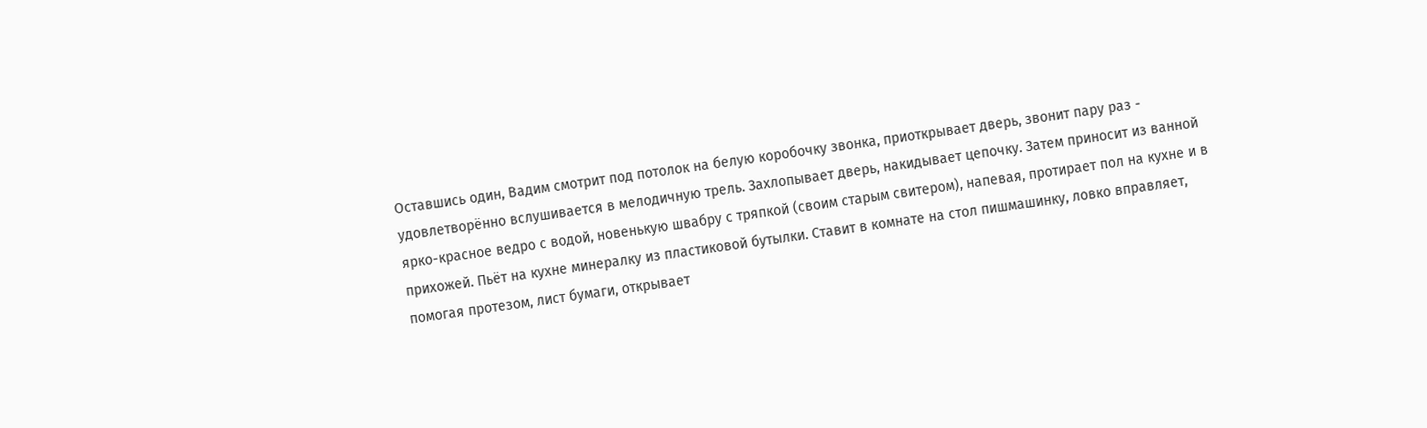Оставшись один, Вадим смотрит под потолок на белую коробочку звонка, приоткрывает дверь, звонит пару раз - удовлетворённо вслушивается в мелодичную трель. Захлопывает дверь, накидывает цепочку. Затем приносит из ванной ярко-красное ведро с водой, новенькую швабру с тряпкой (своим старым свитером), напевая, протирает пол на кухне и в прихожей. Пьёт на кухне минералку из пластиковой бутылки. Ставит в комнате на стол пишмашинку, ловко вправляет, помогая протезом, лист бумаги, открывает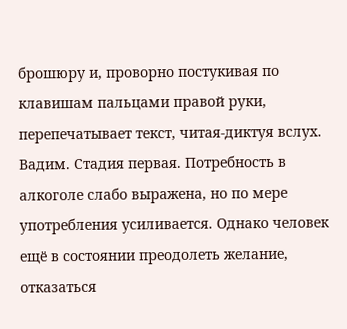брошюру и, проворно постукивая по клавишам пальцами правой руки, перепечатывает текст, читая-диктуя вслух.
Вадим. Стадия первая. Потребность в алкоголе слабо выражена, но по мере употребления усиливается. Однако человек ещё в состоянии преодолеть желание, отказаться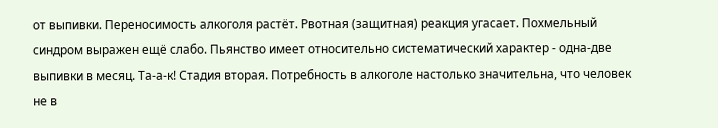от выпивки. Переносимость алкоголя растёт. Рвотная (защитная) реакция угасает. Похмельный синдром выражен ещё слабо. Пьянство имеет относительно систематический характер - одна-две выпивки в месяц. Та-а-к! Стадия вторая. Потребность в алкоголе настолько значительна, что человек не в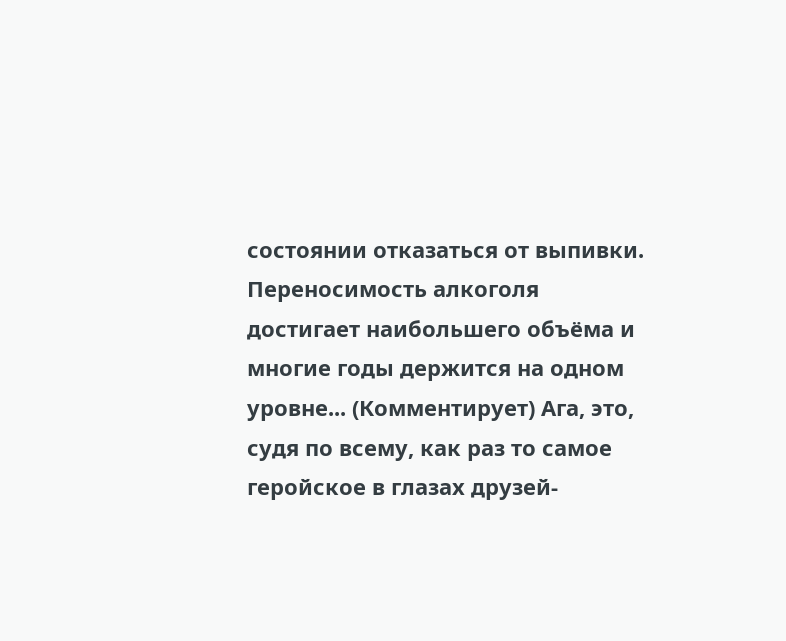состоянии отказаться от выпивки. Переносимость алкоголя достигает наибольшего объёма и многие годы держится на одном уровне... (Комментирует) Ага, это, судя по всему, как раз то самое геройское в глазах друзей-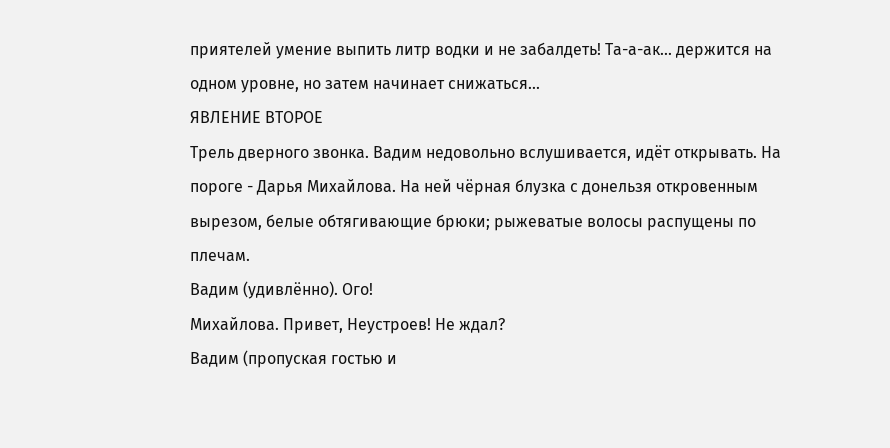приятелей умение выпить литр водки и не забалдеть! Та-а-ак... держится на одном уровне, но затем начинает снижаться...
ЯВЛЕНИЕ ВТОРОЕ
Трель дверного звонка. Вадим недовольно вслушивается, идёт открывать. На пороге - Дарья Михайлова. На ней чёрная блузка с донельзя откровенным вырезом, белые обтягивающие брюки; рыжеватые волосы распущены по плечам.
Вадим (удивлённо). Ого!
Михайлова. Привет, Неустроев! Не ждал?
Вадим (пропуская гостью и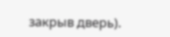закрыв дверь).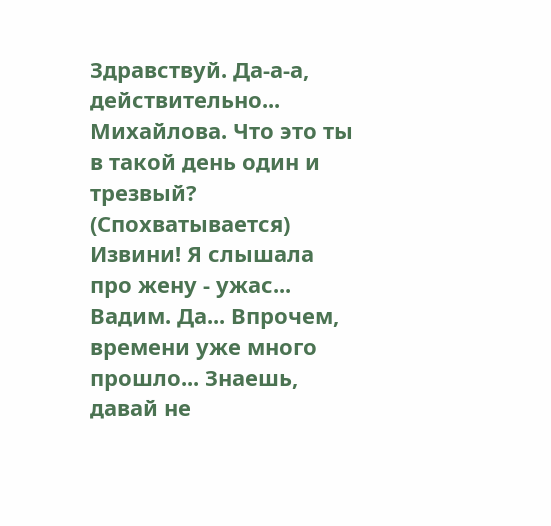Здравствуй. Да-а-а, действительно...
Михайлова. Что это ты в такой день один и трезвый? (Спохватывается) Извини! Я слышала про жену - ужас...
Вадим. Да... Впрочем, времени уже много прошло... Знаешь, давай не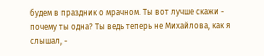будем в праздник о мрачном. Ты вот лучше скажи - почему ты одна? Ты ведь теперь не Михайлова, как я слышал, -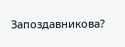Запоздавникова?